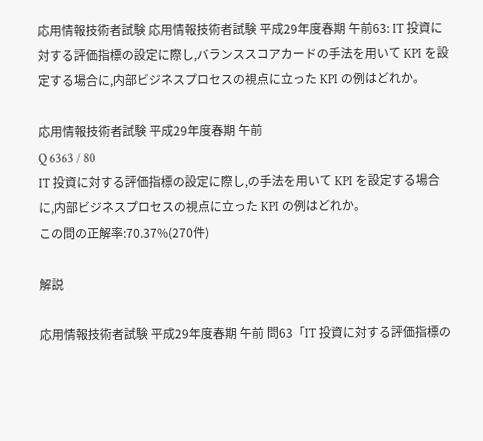応用情報技術者試験 応用情報技術者試験 平成29年度春期 午前63: IT 投資に対する評価指標の設定に際し,バランススコアカードの手法を用いて KPI を設定する場合に,内部ビジネスプロセスの視点に立った KPI の例はどれか。

応用情報技術者試験 平成29年度春期 午前
Q 6363 / 80
IT 投資に対する評価指標の設定に際し,の手法を用いて KPI を設定する場合に,内部ビジネスプロセスの視点に立った KPI の例はどれか。
この問の正解率:70.37%(270件)

解説

応用情報技術者試験 平成29年度春期 午前 問63「IT 投資に対する評価指標の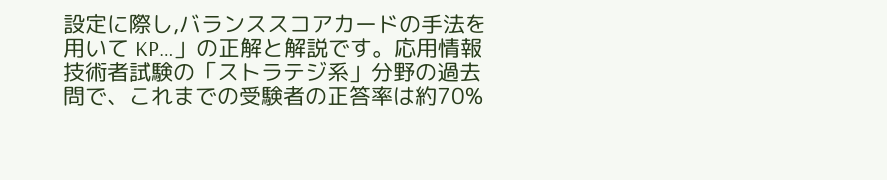設定に際し,バランススコアカードの手法を用いて KP…」の正解と解説です。応用情報技術者試験の「ストラテジ系」分野の過去問で、これまでの受験者の正答率は約70%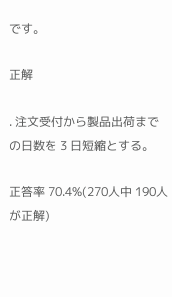です。

正解

. 注文受付から製品出荷までの日数を 3 日短縮とする。

正答率 70.4%(270人中 190人が正解)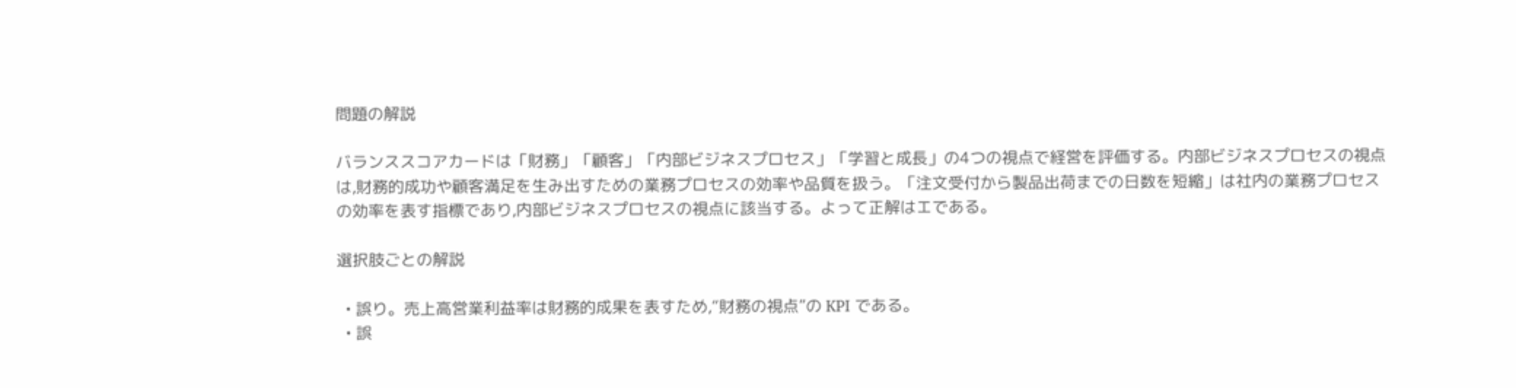問題の解説

バランススコアカードは「財務」「顧客」「内部ビジネスプロセス」「学習と成長」の4つの視点で経営を評価する。内部ビジネスプロセスの視点は,財務的成功や顧客満足を生み出すための業務プロセスの効率や品質を扱う。「注文受付から製品出荷までの日数を短縮」は社内の業務プロセスの効率を表す指標であり,内部ビジネスプロセスの視点に該当する。よって正解はエである。

選択肢ごとの解説

  • 誤り。売上高営業利益率は財務的成果を表すため,“財務の視点”の KPI である。
  • 誤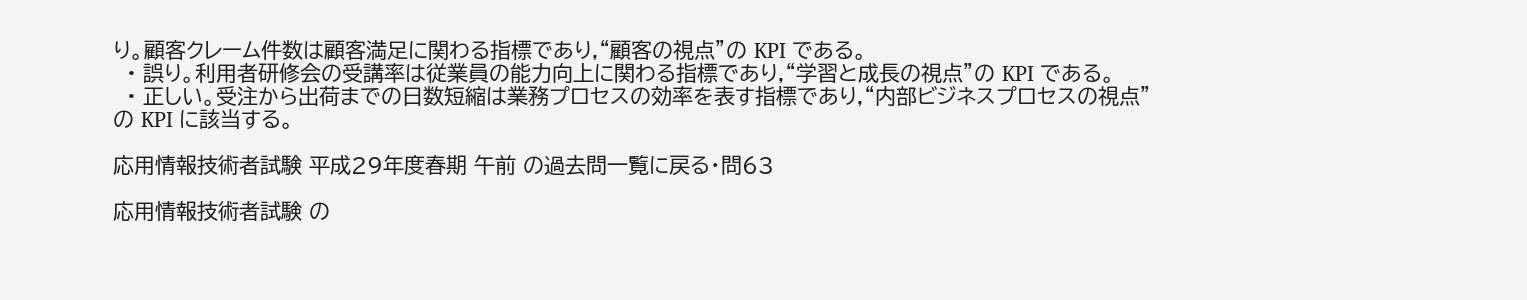り。顧客クレーム件数は顧客満足に関わる指標であり,“顧客の視点”の KPI である。
  • 誤り。利用者研修会の受講率は従業員の能力向上に関わる指標であり,“学習と成長の視点”の KPI である。
  • 正しい。受注から出荷までの日数短縮は業務プロセスの効率を表す指標であり,“内部ビジネスプロセスの視点”の KPI に該当する。

応用情報技術者試験 平成29年度春期 午前 の過去問一覧に戻る・問63

応用情報技術者試験 の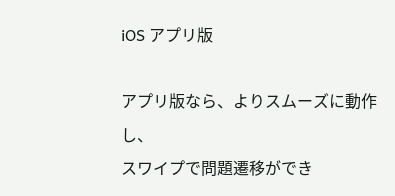iOS アプリ版

アプリ版なら、よりスムーズに動作し、
スワイプで問題遷移ができ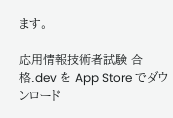ます。

応用情報技術者試験 合格.dev を App Store でダウンロード